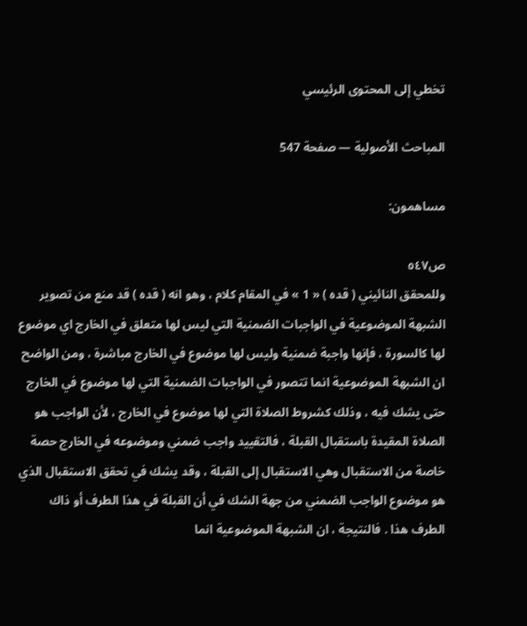تخطي إلى المحتوى الرئيسي

المباحث الأصولية — صفحة 547

مساهمون:

ص٥٤٧
وللمحقق النائيني ( قده ) « 1 » في المقام كلام ، وهو انه ( قده ) قد منع من تصوير الشبهة الموضوعية في الواجبات الضمنية التي ليس لها متعلق في الخارج اي موضوع لها كالسورة ، فإنها واجبة ضمنية وليس لها موضوع في الخارج مباشرة ، ومن الواضح ان الشبهة الموضوعية انما تتصور في الواجبات الضمنية التي لها موضوع في الخارج حتى يشك فيه ، وذلك كشروط الصلاة التي لها موضوع في الخارج ، لأن الواجب هو الصلاة المقيدة باستقبال القبلة ، فالتقييد واجب ضمني وموضوعه في الخارج حصة خاصة من الاستقبال وهي الاستقبال إلى القبلة ، وقد يشك في تحقق الاستقبال الذي هو موضوع الواجب الضمني من جهة الشك في أن القبلة في هذا الطرف أو ذاك الطرف هذا . فالنتيجة ، ان الشبهة الموضوعية انما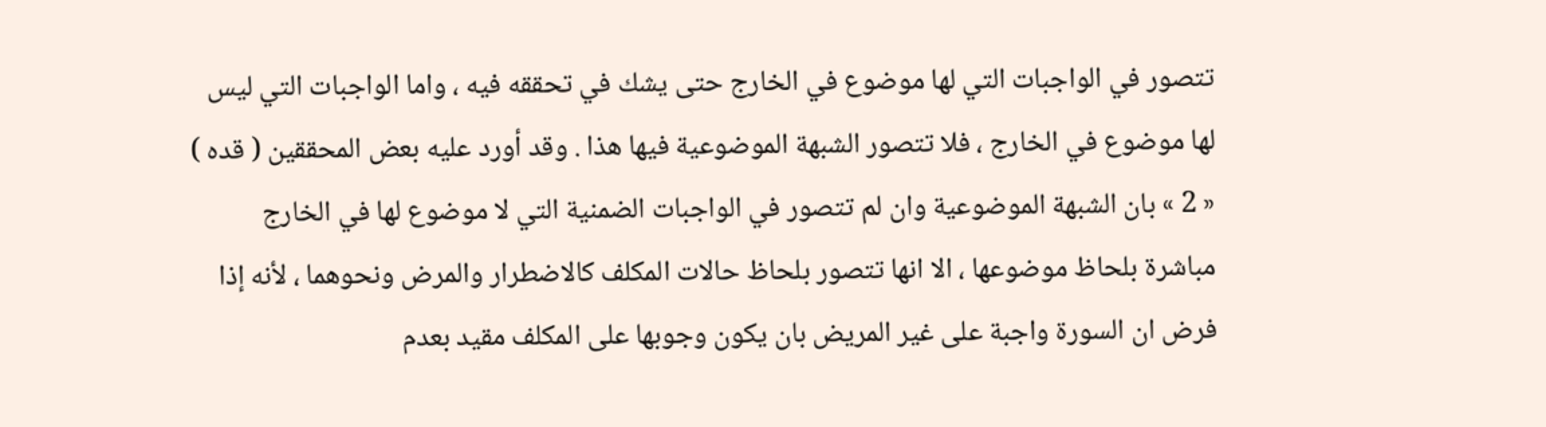تتصور في الواجبات التي لها موضوع في الخارج حتى يشك في تحققه فيه ، واما الواجبات التي ليس لها موضوع في الخارج ، فلا تتصور الشبهة الموضوعية فيها هذا . وقد أورد عليه بعض المحققين ( قده ) « 2 » بان الشبهة الموضوعية وان لم تتصور في الواجبات الضمنية التي لا موضوع لها في الخارج مباشرة بلحاظ موضوعها ، الا انها تتصور بلحاظ حالات المكلف كالاضطرار والمرض ونحوهما ، لأنه إذا فرض ان السورة واجبة على غير المريض بان يكون وجوبها على المكلف مقيد بعدم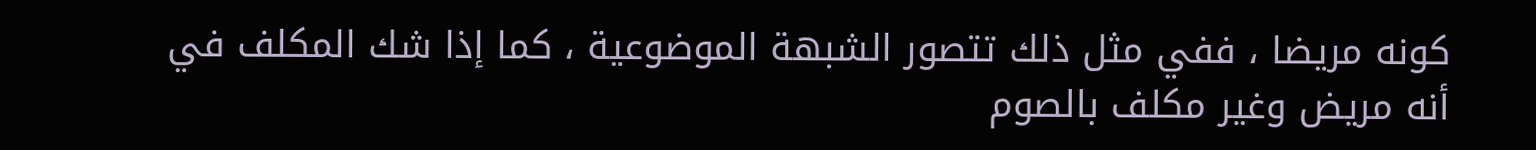كونه مريضا ، ففي مثل ذلك تتصور الشبهة الموضوعية ، كما إذا شك المكلف في أنه مريض وغير مكلف بالصوم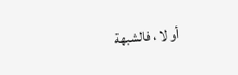أو لا ، فالشبهة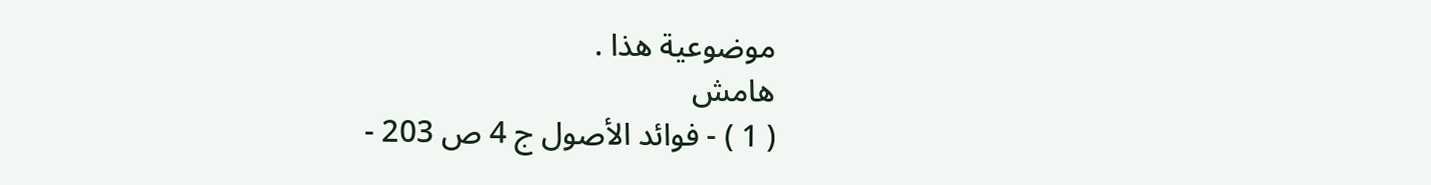موضوعية هذا .
هامش
( 1 ) - فوائد الأصول ج 4 ص 203 -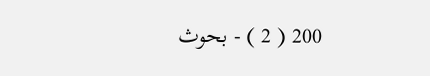200 ( 2 ) - بحوث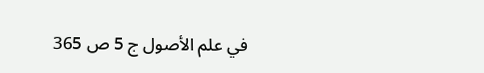في علم الأصول ج 5 ص 365